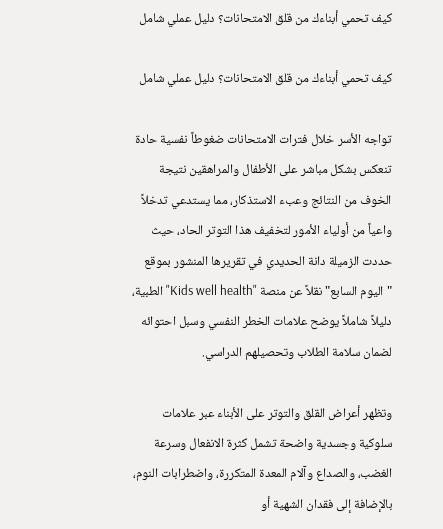كيف تحمي أبناءك من قلق الامتحانات؟ دليل عملي شامل

كيف تحمي أبناءك من قلق الامتحانات؟ دليل عملي شامل

تواجه الأسر خلال فترات الامتحانات ضغوطاً نفسية حادة تنعكس بشكل مباشر على الأطفال والمراهقين نتيجة الخوف من النتائج وعبء الاستذكار، مما يستدعي تدخلاً واعياً من أولياء الأمور لتخفيف هذا التوتر الحاد، حيث حددت الزميلة دانة الحديدي في تقريرها المنشور بموقع "اليوم السابع" نقلاً عن منصة "Kids well health" الطبية، دليلاً شاملاً يوضح علامات الخطر النفسي وسبل احتوائه لضمان سلامة الطلاب وتحصيلهم الدراسي.

وتظهر أعراض القلق والتوتر على الأبناء عبر علامات سلوكية وجسدية واضحة تشمل كثرة الانفعال وسرعة الغضب، والصداع وآلام المعدة المتكررة، واضطرابات النوم، بالإضافة إلى فقدان الشهية أو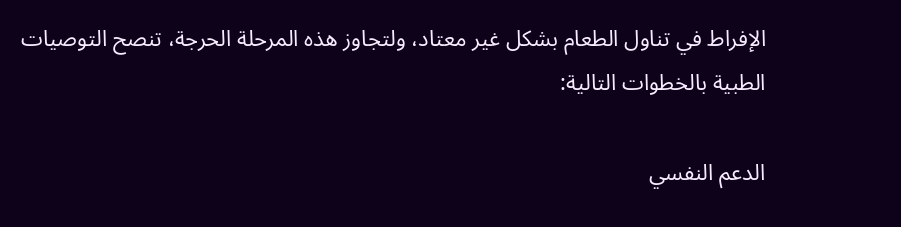الإفراط في تناول الطعام بشكل غير معتاد، ولتجاوز هذه المرحلة الحرجة، تنصح التوصيات الطبية بالخطوات التالية:

الدعم النفسي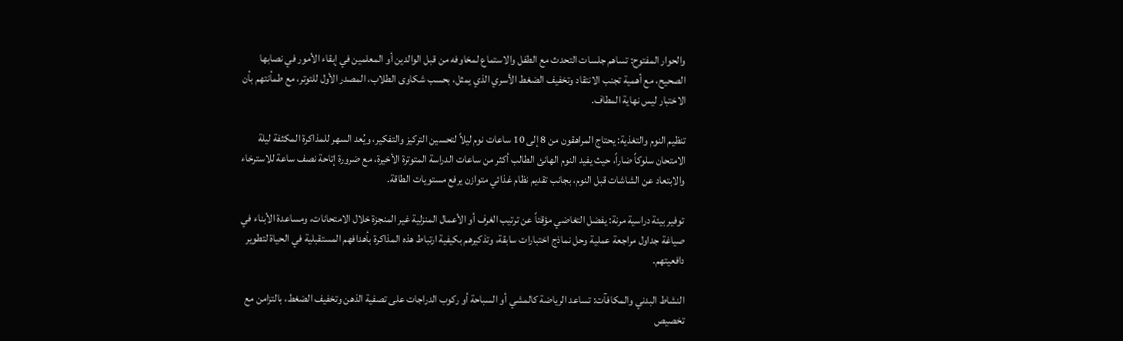والحوار المفتوح: تساهم جلسات التحدث مع الطفل والاستماع لمخاوفه من قبل الوالدين أو المعلمين في إبقاء الأمور في نصابها الصحيح، مع أهمية تجنب الانتقاد وتخفيف الضغط الأسري الذي يمثل، بحسب شكاوى الطلاب، المصدر الأول للتوتر، مع طمأنتهم بأن الاختبار ليس نهاية المطاف.

تنظيم النوم والتغذية: يحتاج المراهقون من 8 إلى 10 ساعات نوم ليلاً لتحسين التركيز والتفكير، ويُعد السهر للمذاكرة المكثفة ليلة الامتحان سلوكاً ضاراً، حيث يفيد النوم الهانئ الطالب أكثر من ساعات الدراسة المتوترة الأخيرة، مع ضرورة إتاحة نصف ساعة للاسترخاء والابتعاد عن الشاشات قبل النوم، بجانب تقديم نظام غذائي متوازن يرفع مستويات الطاقة.

توفير بيئة دراسية مرنة: يفضل التغاضي مؤقتاً عن ترتيب الغرف أو الأعمال المنزلية غير المنجزة خلال الامتحانات، ومساعدة الأبناء في صياغة جداول مراجعة عملية وحل نماذج اختبارات سابقة، وتذكيرهم بكيفية ارتباط هذه المذاكرة بأهدافهم المستقبلية في الحياة لتطوير دافعيتهم.

النشاط البدني والمكافآت: تساعد الرياضة كالمشي أو السباحة أو ركوب الدراجات على تصفية الذهن وتخفيف الضغط، بالتزامن مع تخصيص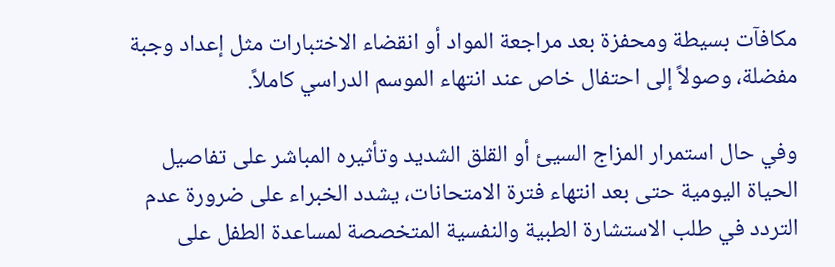مكافآت بسيطة ومحفزة بعد مراجعة المواد أو انقضاء الاختبارات مثل إعداد وجبة مفضلة، وصولاً إلى احتفال خاص عند انتهاء الموسم الدراسي كاملاً.

وفي حال استمرار المزاج السيئ أو القلق الشديد وتأثيره المباشر على تفاصيل الحياة اليومية حتى بعد انتهاء فترة الامتحانات، يشدد الخبراء على ضرورة عدم التردد في طلب الاستشارة الطبية والنفسية المتخصصة لمساعدة الطفل على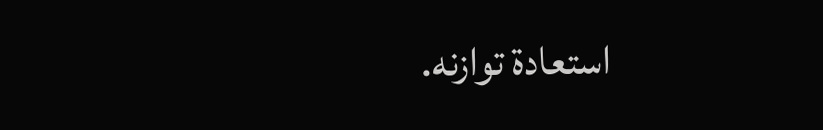استعادة توازنه.